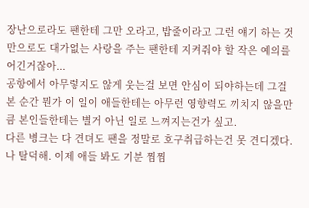장난으로라도 팬한테 그만 오라고, 밥줄이라고 그런 얘기 하는 것만으로도 대가없는 사랑을 주는 팬한테 지켜줘야 할 작은 예의를 어긴거잖아...
공항에서 아무렇지도 않게 웃는걸 보면 안심이 되야하는데 그걸 본 순간 뭔가 이 일이 애들한테는 아무런 영향력도 끼치지 않을만큼 본인들한테는 별거 아닌 일로 느껴지는건가 싶고.
다른 병크는 다 견뎌도 팬을 정말로 호구취급하는건 못 견디겠다.
나 탈덕해. 이제 애들 봐도 기분 찜찜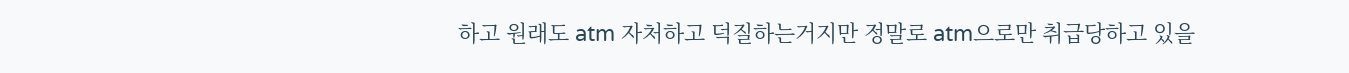하고 원래도 atm 자처하고 덕질하는거지만 정말로 atm으로만 취급당하고 있을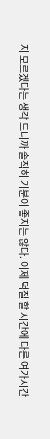지 모르겠다는 생각 드니까 솔직히 기분이 좋지는 않다. 이제 덕질 할 시간에 다른 여가시간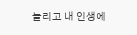늘리고 내 인생에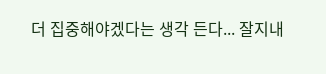더 집중해야겠다는 생각 든다... 잘지내